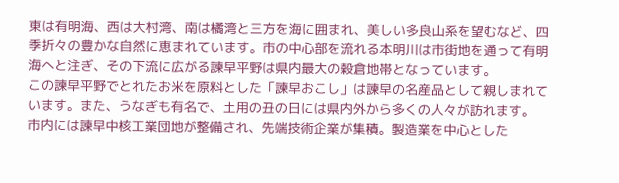東は有明海、西は大村湾、南は橘湾と三方を海に囲まれ、美しい多良山系を望むなど、四季折々の豊かな自然に恵まれています。市の中心部を流れる本明川は市街地を通って有明海へと注ぎ、その下流に広がる諫早平野は県内最大の穀倉地帯となっています。
この諫早平野でとれたお米を原料とした「諫早おこし」は諫早の名産品として親しまれています。また、うなぎも有名で、土用の丑の日には県内外から多くの人々が訪れます。
市内には諫早中核工業団地が整備され、先端技術企業が集積。製造業を中心とした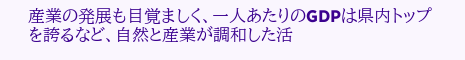産業の発展も目覚ましく、一人あたりのGDPは県内トップを誇るなど、自然と産業が調和した活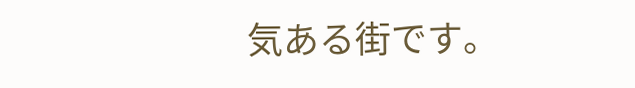気ある街です。